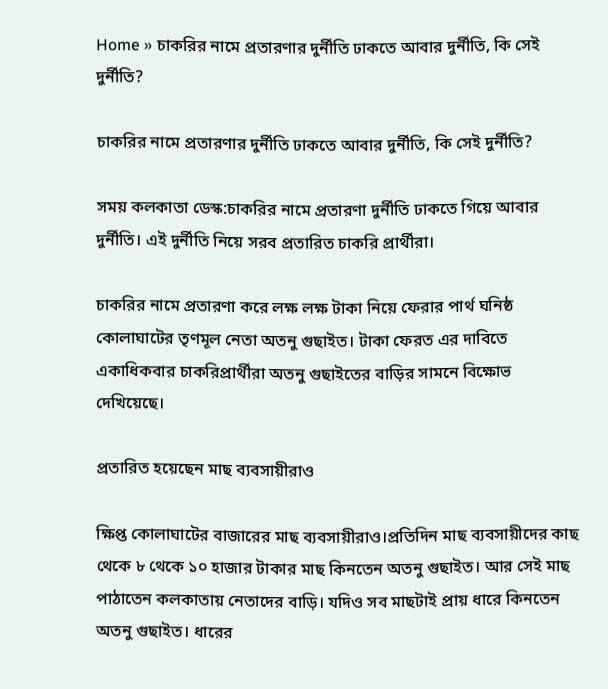Home » চাকরির নামে প্রতারণার দুর্নীতি ঢাকতে আবার দুর্নীতি, কি সেই দুর্নীতি?

চাকরির নামে প্রতারণার দুর্নীতি ঢাকতে আবার দুর্নীতি, কি সেই দুর্নীতি?

সময় কলকাতা ডেস্ক:চাকরির নামে প্রতারণা দুর্নীতি ঢাকতে গিয়ে আবার দুর্নীতি। এই দুর্নীতি নিয়ে সরব প্রতারিত চাকরি প্রার্থীরা।

চাকরির নামে প্রতারণা করে লক্ষ লক্ষ টাকা নিয়ে ফেরার পার্থ ঘনিষ্ঠ কোলাঘাটের তৃণমূল নেতা অতনু গুছাইত। টাকা ফেরত এর দাবিতে একাধিকবার চাকরিপ্রার্থীরা অতনু গুছাইতের বাড়ির সামনে বিক্ষোভ দেখিয়েছে।

প্রতারিত হয়েছেন মাছ ব্যবসায়ীরাও

ক্ষিপ্ত কোলাঘাটের বাজারের মাছ ব্যবসায়ীরাও।প্রতিদিন মাছ ব্যবসায়ীদের কাছ থেকে ৮ থেকে ১০ হাজার টাকার মাছ কিনতেন অতনু গুছাইত। আর সেই মাছ পাঠাতেন কলকাতায় নেতাদের বাড়ি। যদিও সব মাছটাই প্রায় ধারে কিনতেন অতনু গুছাইত। ধারের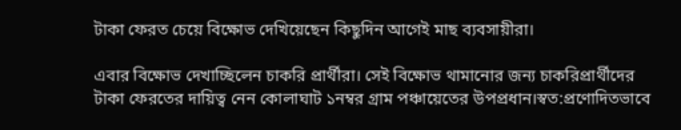টাকা ফেরত চেয়ে বিক্ষোভ দেখিয়েছেন কিছুদিন আগেই মাছ ব্যবসায়ীরা।

এবার বিক্ষোভ দেখাচ্ছিলেন চাকরি প্রার্থীরা। সেই বিক্ষোভ থামানোর জন্য চাকরিপ্রার্থীদের টাকা ফেরতের দায়িত্ব নেন কোলাঘাট ১নম্বর গ্রাম পঞ্চায়েতের উপপ্রধান।স্বত:প্রণোদিতভাবে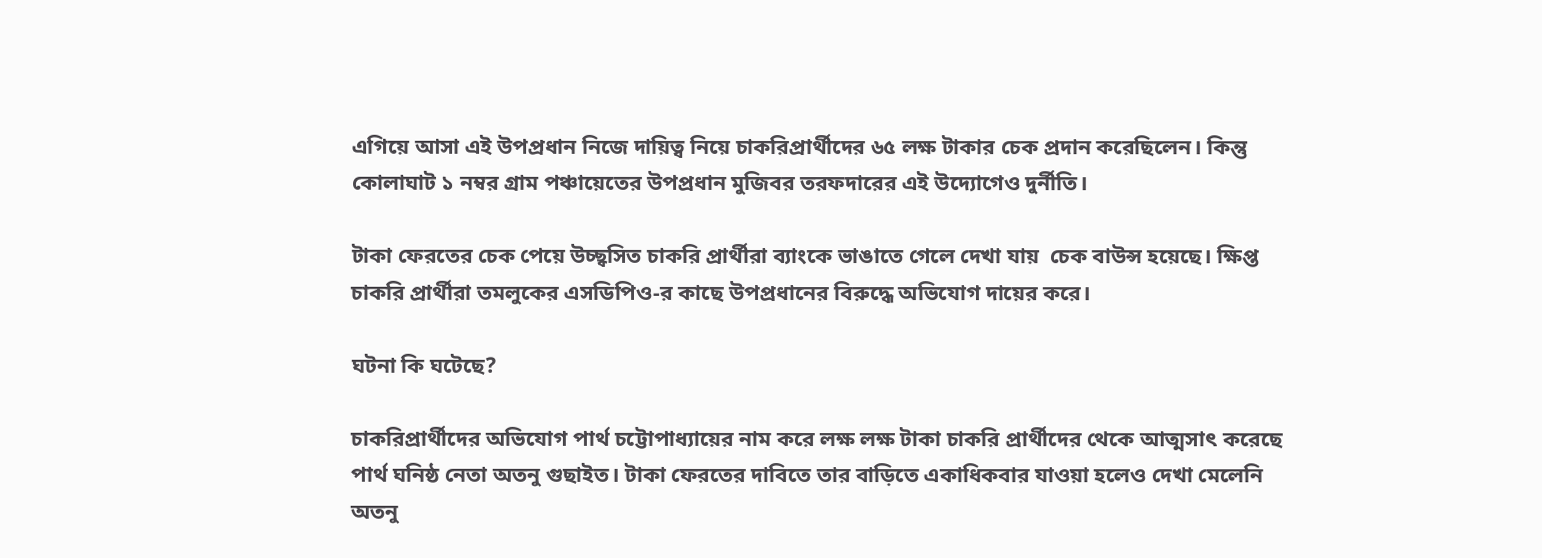এগিয়ে আসা এই উপপ্রধান নিজে দায়িত্ব নিয়ে চাকরিপ্রার্থীদের ৬৫ লক্ষ টাকার চেক প্রদান করেছিলেন। কিন্তু কোলাঘাট ১ নম্বর গ্রাম পঞ্চায়েতের উপপ্রধান মুজিবর তরফদারের এই উদ্যোগেও দুর্নীতি।

টাকা ফেরতের চেক পেয়ে উচ্ছ্বসিত চাকরি প্রার্থীরা ব্যাংকে ভাঙাতে গেলে দেখা যায়  চেক বাউন্স হয়েছে। ক্ষিপ্ত চাকরি প্রার্থীরা তমলুকের এসডিপিও-র কাছে উপপ্রধানের বিরুদ্ধে অভিযোগ দায়ের করে।

ঘটনা কি ঘটেছে?

চাকরিপ্রার্থীদের অভিযোগ পার্থ চট্টোপাধ্যায়ের নাম করে লক্ষ লক্ষ টাকা চাকরি প্রার্থীদের থেকে আত্মসাৎ করেছে পার্থ ঘনিষ্ঠ নেতা অতনু গুছাইত। টাকা ফেরতের দাবিতে তার বাড়িতে একাধিকবার যাওয়া হলেও দেখা মেলেনি অতনু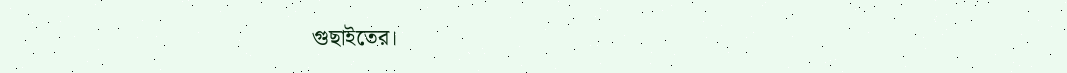গুছাইতের।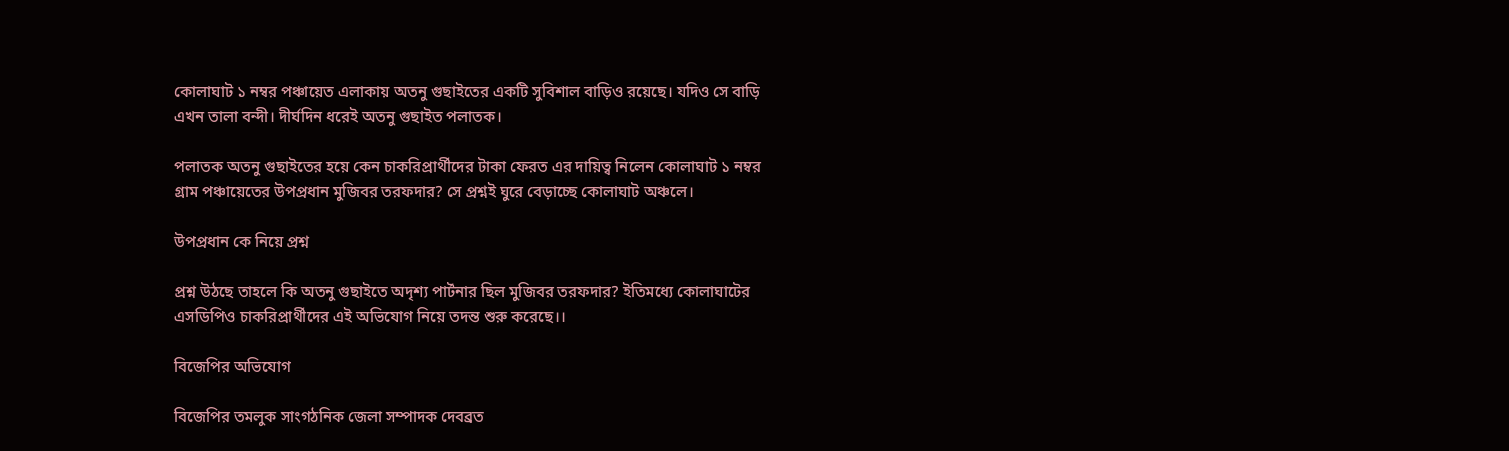কোলাঘাট ১ নম্বর পঞ্চায়েত এলাকায় অতনু গুছাইতের একটি সুবিশাল বাড়িও রয়েছে। যদিও সে বাড়ি এখন তালা বন্দী। দীর্ঘদিন ধরেই অতনু গুছাইত পলাতক।

পলাতক অতনু গুছাইতের হয়ে কেন চাকরিপ্রার্থীদের টাকা ফেরত এর দায়িত্ব নিলেন কোলাঘাট ১ নম্বর গ্রাম পঞ্চায়েতের উপপ্রধান মুজিবর তরফদার? সে প্রশ্নই ঘুরে বেড়াচ্ছে কোলাঘাট অঞ্চলে।

উপপ্রধান কে নিয়ে প্রশ্ন

প্রশ্ন উঠছে তাহলে কি অতনু গুছাইতে অদৃশ্য পার্টনার ছিল মুজিবর তরফদার? ইতিমধ্যে কোলাঘাটের এসডিপিও চাকরিপ্রার্থীদের এই অভিযোগ নিয়ে তদন্ত শুরু করেছে।।

বিজেপির অভিযোগ

বিজেপির তমলুক সাংগঠনিক জেলা সম্পাদক দেবব্রত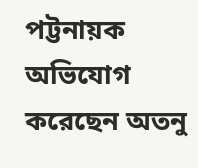পট্টনায়ক অভিযোগ করেছেন অতনু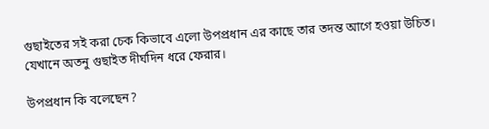গুছাইতের সই করা চেক কিভাবে এলো উপপ্রধান এর কাছে তার তদন্ত আগে হওয়া উচিত। যেখানে অতনু গুছাইত দীর্ঘদিন ধরে ফেরার।

উপপ্রধান কি বলেছেন?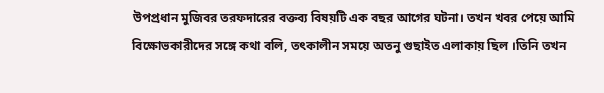উপপ্রধান মুজিবর তরফদারের বক্তব্য বিষয়টি এক বছর আগের ঘটনা। তখন খবর পেয়ে আমি বিক্ষোভকারীদের সঙ্গে কথা বলি, তৎকালীন সময়ে অতনু গুছাইত এলাকায় ছিল ।তিনি তখন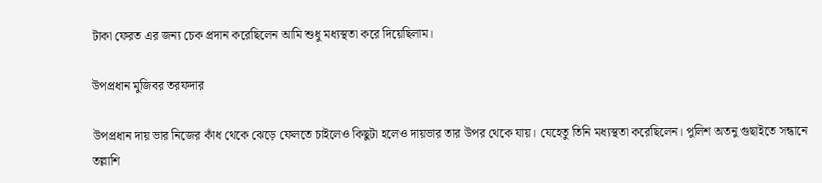টাকা ফেরত এর জন্য চেক প্রদান করেছিলেন আমি শুধু মধ্যস্থতা করে দিয়েছিলাম।

উপপ্রধান মুজিবর তরফদার

উপপ্রধান দায় ভার নিজের কাঁধ থেকে ঝেড়ে ফেলতে চাইলেও কিছুটা হলেও দায়ভার তার উপর থেকে যায়। যেহেতু তিনি মধ্যস্থতা করেছিলেন। পুলিশ অতনু গুছাইতে সন্ধানে তল্লাশি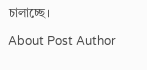চালাচ্ছে।

About Post Author